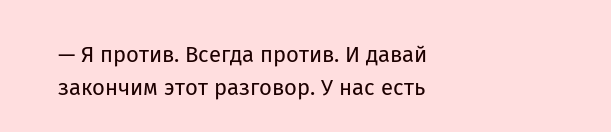— Я против. Всегда против. И давай закончим этот разговор. У нас есть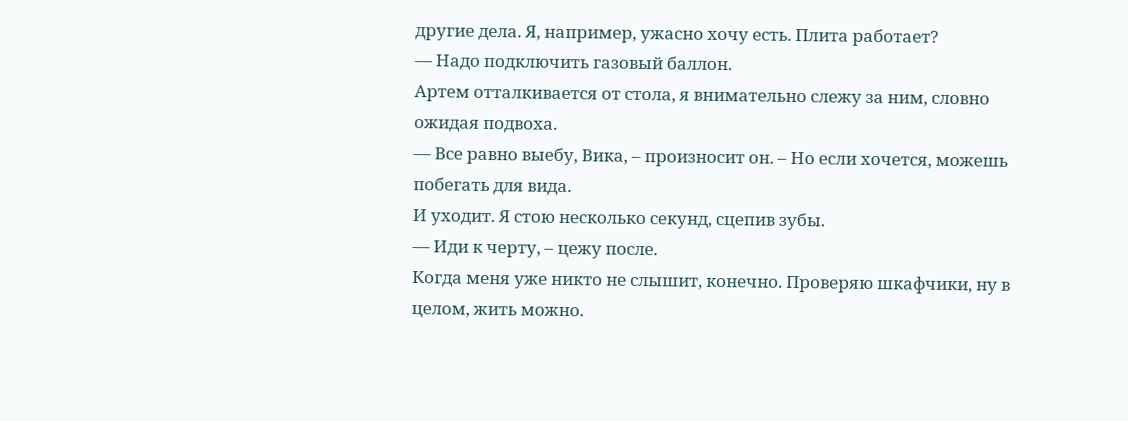другие дела. Я, например, ужасно хочу есть. Плита работает?
— Надо подключить газовый баллон.
Артем отталкивается от стола, я внимательно слежу за ним, словно ожидая подвоха.
— Все равно выебу, Вика, – произносит он. – Но если хочется, можешь побегать для вида.
И уходит. Я стою несколько секунд, сцепив зубы.
— Иди к черту, – цежу после.
Когда меня уже никто не слышит, конечно. Проверяю шкафчики, ну в целом, жить можно.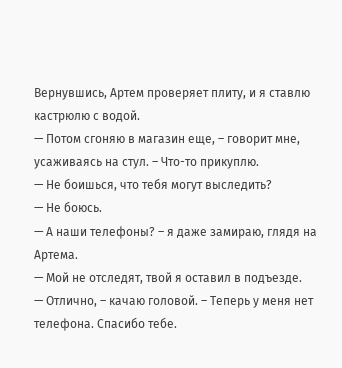Вернувшись, Артем проверяет плиту, и я ставлю кастрюлю с водой.
— Потом сгоняю в магазин еще, – говорит мне, усаживаясь на стул. – Что-то прикуплю.
— Не боишься, что тебя могут выследить?
— Не боюсь.
— А наши телефоны? – я даже замираю, глядя на Артема.
— Мой не отследят, твой я оставил в подъезде.
— Отлично, – качаю головой. – Теперь у меня нет телефона. Спасибо тебе.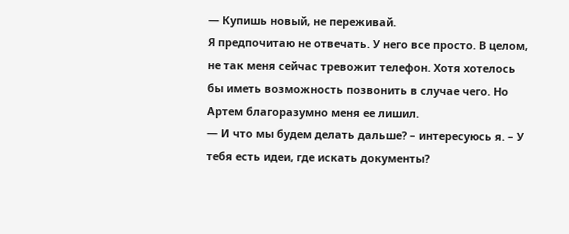— Купишь новый, не переживай.
Я предпочитаю не отвечать. У него все просто. В целом, не так меня сейчас тревожит телефон. Хотя хотелось бы иметь возможность позвонить в случае чего. Но Артем благоразумно меня ее лишил.
— И что мы будем делать дальше? – интересуюсь я. – У тебя есть идеи, где искать документы?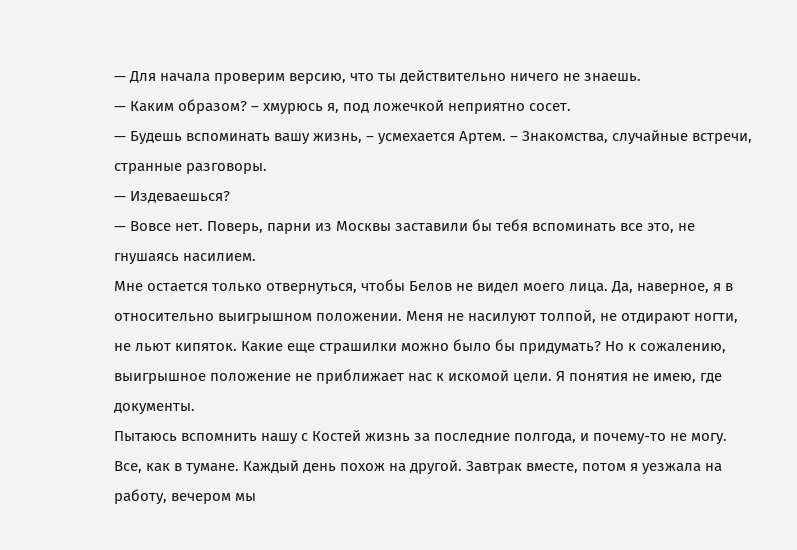— Для начала проверим версию, что ты действительно ничего не знаешь.
— Каким образом? – хмурюсь я, под ложечкой неприятно сосет.
— Будешь вспоминать вашу жизнь, – усмехается Артем. – Знакомства, случайные встречи, странные разговоры.
— Издеваешься?
— Вовсе нет. Поверь, парни из Москвы заставили бы тебя вспоминать все это, не гнушаясь насилием.
Мне остается только отвернуться, чтобы Белов не видел моего лица. Да, наверное, я в относительно выигрышном положении. Меня не насилуют толпой, не отдирают ногти, не льют кипяток. Какие еще страшилки можно было бы придумать? Но к сожалению, выигрышное положение не приближает нас к искомой цели. Я понятия не имею, где документы.
Пытаюсь вспомнить нашу с Костей жизнь за последние полгода, и почему-то не могу. Все, как в тумане. Каждый день похож на другой. Завтрак вместе, потом я уезжала на работу, вечером мы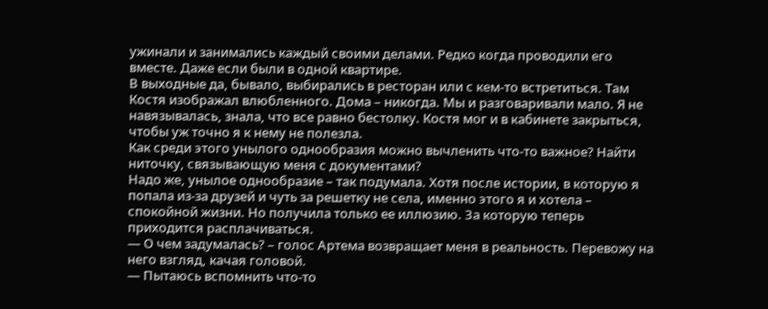ужинали и занимались каждый своими делами. Редко когда проводили его вместе. Даже если были в одной квартире.
В выходные да, бывало, выбирались в ресторан или с кем-то встретиться. Там Костя изображал влюбленного. Дома – никогда. Мы и разговаривали мало. Я не навязывалась, знала, что все равно бестолку. Костя мог и в кабинете закрыться, чтобы уж точно я к нему не полезла.
Как среди этого унылого однообразия можно вычленить что-то важное? Найти ниточку, связывающую меня с документами?
Надо же, унылое однообразие – так подумала. Хотя после истории, в которую я попала из-за друзей и чуть за решетку не села, именно этого я и хотела – спокойной жизни. Но получила только ее иллюзию. За которую теперь приходится расплачиваться.
— О чем задумалась? – голос Артема возвращает меня в реальность. Перевожу на него взгляд, качая головой.
— Пытаюсь вспомнить что-то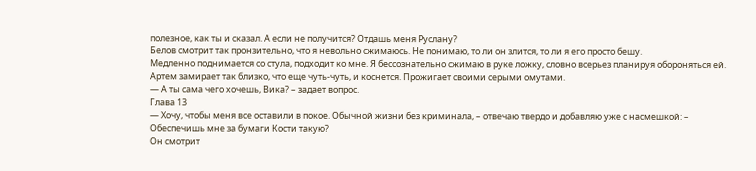полезное, как ты и сказал. А если не получится? Отдашь меня Руслану?
Белов смотрит так пронзительно, что я невольно сжимаюсь. Не понимаю, то ли он злится, то ли я его просто бешу.
Медленно поднимается со стула, подходит ко мне. Я бессознательно сжимаю в руке ложку, словно всерьез планируя обороняться ей.
Артем замирает так близко, что еще чуть-чуть, и коснется. Прожигает своими серыми омутами.
— А ты сама чего хочешь, Вика? – задает вопрос.
Глава 13
— Хочу, чтобы меня все оставили в покое. Обычной жизни без криминала, – отвечаю твердо и добавляю уже с насмешкой: – Обеспечишь мне за бумаги Кости такую?
Он смотрит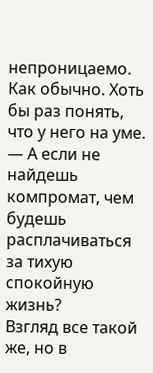непроницаемо. Как обычно. Хоть бы раз понять, что у него на уме.
— А если не найдешь компромат, чем будешь расплачиваться за тихую спокойную жизнь?
Взгляд все такой же, но в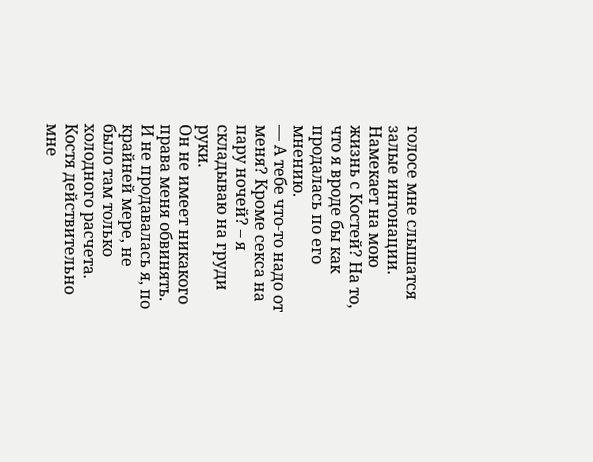голосе мне слышатся залые интонации. Намекает на мою жизнь с Костей? На то, что я вроде бы как продалась по его мнению.
— А тебе что-то надо от меня? Кроме секса на пару ночей? – я складываю на груди руки.
Он не имеет никакого права меня обвинять. И не продавалась я, по крайней мере, не было там только холодного расчета. Костя действительно мне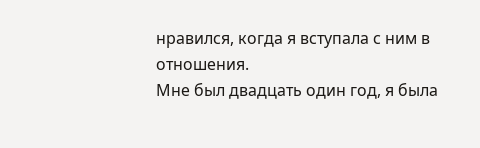нравился, когда я вступала с ним в отношения.
Мне был двадцать один год, я была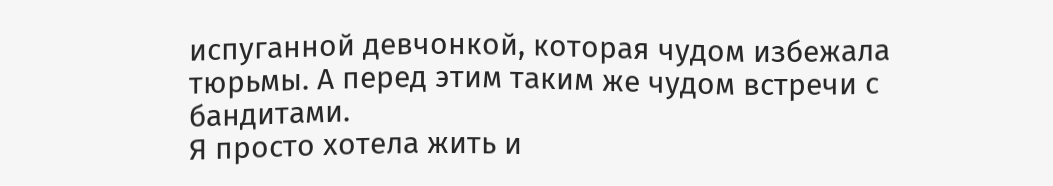испуганной девчонкой, которая чудом избежала тюрьмы. А перед этим таким же чудом встречи с бандитами.
Я просто хотела жить и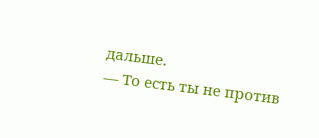дальше.
— То есть ты не против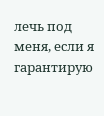лечь под меня, если я гарантирую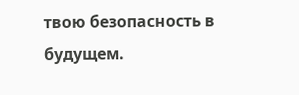твою безопасность в будущем.